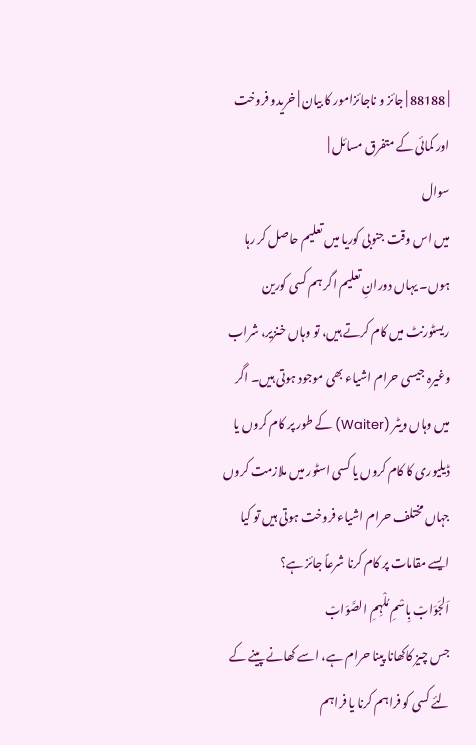| 88188 | جائز و ناجائزامور کا بیان | خریدو فروخت اور کمائی کے متفرق مسائل |
سوال
میں اس وقت جنوبی کوریا میں تعلیم حاصل کر رہا ہوں۔ یہاں دورانِ تعلیم اگر ہم کسی کورین ریسٹورنٹ میں کام کرتے ہیں، تو وہاں خنزیر، شراب وغیرہ جیسی حرام اشیاء بھی موجود ہوتی ہیں۔ اگر میں وہاں ویٹر (Waiter) کے طور پر کام کروں یا ڈیلیوری کا کام کروں یا کسی اسٹور میں ملازمت کروں جہاں مختلف حرام اشیاء فروخت ہوتی ہیں تو کیا ایسے مقامات پر کام کرنا شرعاً جائز ہے؟
اَلجَوَابْ بِاسْمِ مُلْہِمِ الصَّوَابْ
جس چیز کاکھانا پینا حرام ہے، اسے کھانے پینے کے لئے کسی کو فراہم کرنا یا فراہم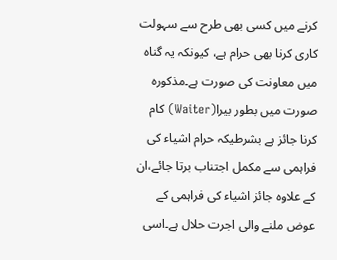کرنے میں کسی بھی طرح سے سہولت کاری کرنا بھی حرام ہے، کیونکہ یہ گناہ میں معاونت کی صورت ہے۔مذکورہ صورت میں بطور بیرا(Waiter) کام کرنا جائز ہے بشرطیکہ حرام اشیاء کی فراہمی سے مکمل اجتناب برتا جائے،ان کے علاوہ جائز اشیاء کی فراہمی کے عوض ملنے والی اجرت حلال ہے۔اسی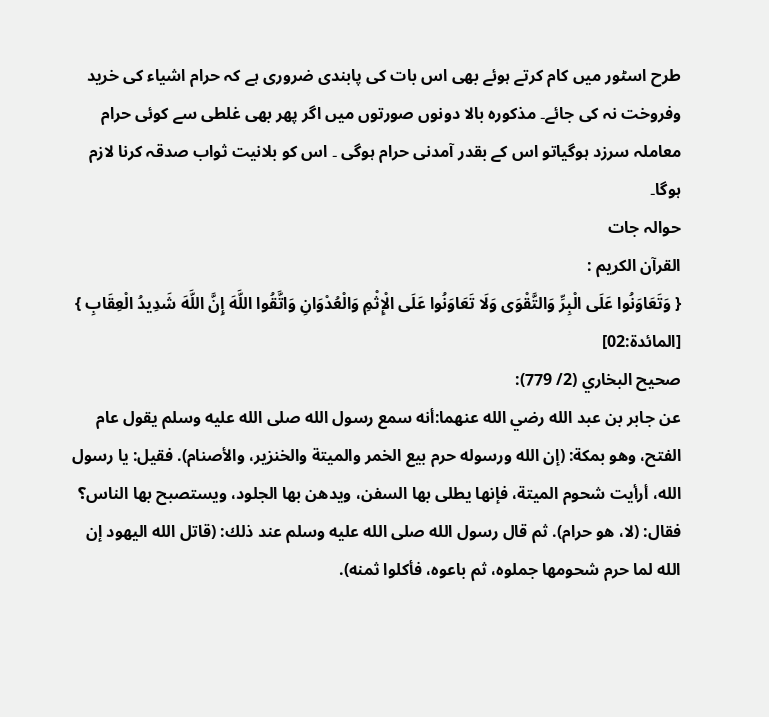طرح اسٹور میں کام کرتے ہوئے بھی اس بات کی پابندی ضروری ہے کہ حرام اشیاء کی خرید وفروخت نہ کی جائے۔ مذکورہ بالا دونوں صورتوں میں اگر پھر بھی غلطی سے کوئی حرام معاملہ سرزد ہوگیاتو اس کے بقدر آمدنی حرام ہوگی ۔ اس کو بلانیت ثواب صدقہ کرنا لازم ہوگا۔
حوالہ جات
القرآن الکریم :
{ وَتَعَاوَنُوا عَلَى الْبِرِّ وَالتَّقْوَى وَلَا تَعَاوَنُوا عَلَى الْإِثْمِ وَالْعُدْوَانِ وَاتَّقُوا اللَّهَ إِنَّ اللَّهَ شَدِيدُ الْعِقَابِ } [المائدة:02]
صحيح البخاري (2/ 779):
عن جابر بن عبد الله رضي الله عنهما:أنه سمع رسول الله صلى الله عليه وسلم يقول عام الفتح، وهو بمكة: (إن الله ورسوله حرم بيع الخمر والميتة والخنزير، والأصنام). فقيل: يا رسول الله، أرأيت شحوم الميتة، فإنها يطلى بها السفن، ويدهن بها الجلود، ويستصبح بها الناس؟ فقال: (لا، هو حرام). ثم قال رسول الله صلى الله عليه وسلم عند ذلك: (قاتل الله اليهود إن الله لما حرم شحومها جملوه، ثم باعوه، فأكلوا ثمنه).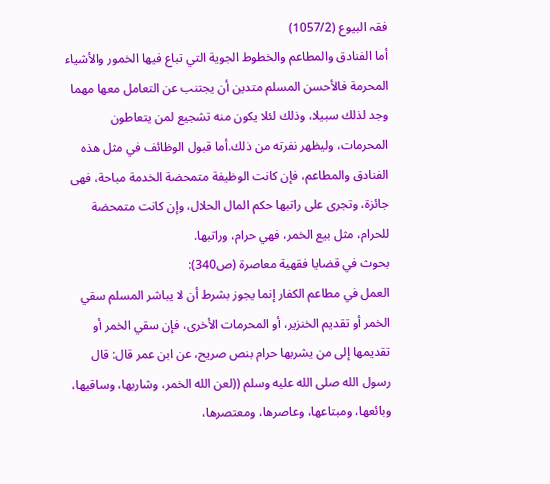فقہ البیوع (1057/2)
أما الفنادق والمطاعم والخطوط الجوية التي تباع فيها الخمور والأشياء المحرمة فالأحسن المسلم متدين أن يجتنب عن التعامل معها مهما وجد لذلك سبيلا، وذلك لئلا يكون منه تشجيع لمن يتعاطون المحرمات، وليظهر نفرته من ذلك.أما قبول الوظائف في مثل هذه الفنادق والمطاعم، فإن كانت الوظيفة متمحضة الخدمة مباحة، فهى جائزة، وتجرى على راتبها حكم المال الحلال، وإن كانت متمحضة للحرام، مثل بيع الخمر، فهي حرام، وراتبها.
بحوث في قضايا فقهية معاصرة (ص340):
العمل في مطاعم الكفار إنما يجوز بشرط أن لا يباشر المسلم سقي الخمر أو تقديم الخنزير، أو المحرمات الأخرى، فإن سقي الخمر أو تقديمها إلى من يشربها حرام بنص صريح، عن ابن عمر قال: قال رسول الله صلى الله عليه وسلم ((لعن الله الخمر، وشاربها، وساقيها، وبائعها، ومبتاعها، وعاصرها، ومعتصرها،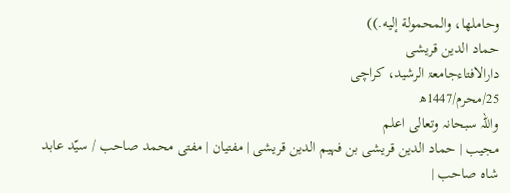وحاملها، والمحمولة إليه.))
حماد الدین قریشی
دارالافتاءجامعۃ الرشید، کراچی
25/محرم/1447ھ
واللہ سبحانہ وتعالی اعلم
مجیب | حماد الدین قریشی بن فہیم الدین قریشی | مفتیان | مفتی محمد صاحب / سیّد عابد شاہ صاحب |